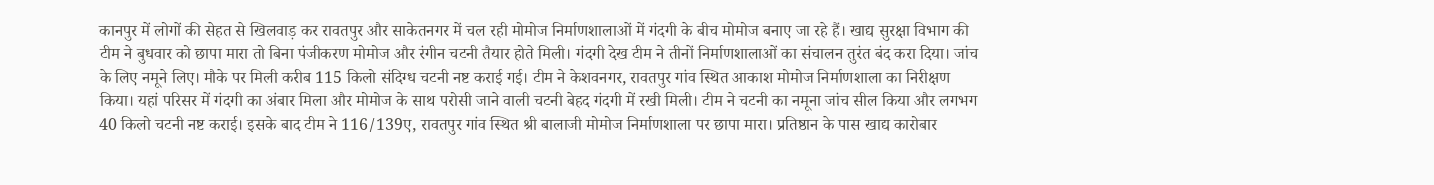कानपुर में लोगों की सेहत से खिलवाड़ कर रावतपुर और साकेतनगर में चल रही मोमोज निर्माणशालाओं में गंदगी के बीच मोमोज बनाए जा रहे हैं। खाद्य सुरक्षा विभाग की टीम ने बुधवार को छापा मारा तो बिना पंजीकरण मोमोज और रंगीन चटनी तैयार होते मिली। गंदगी देख टीम ने तीनों निर्माणशालाओं का संचालन तुरंत बंद करा दिया। जांच के लिए नमूने लिए। मौके पर मिली करीब 115 किलो संदिग्ध चटनी नष्ट कराई गई। टीम ने केशवनगर, रावतपुर गांव स्थित आकाश मोमोज निर्माणशाला का निरीक्षण किया। यहां परिसर में गंदगी का अंबार मिला और मोमोज के साथ परोसी जाने वाली चटनी बेहद गंदगी में रखी मिली। टीम ने चटनी का नमूना जांच सील किया और लगभग 40 किलो चटनी नष्ट कराई। इसके बाद टीम ने 116/139ए, रावतपुर गांव स्थित श्री बालाजी मोमोज निर्माणशाला पर छापा मारा। प्रतिष्ठान के पास खाद्य कारोबार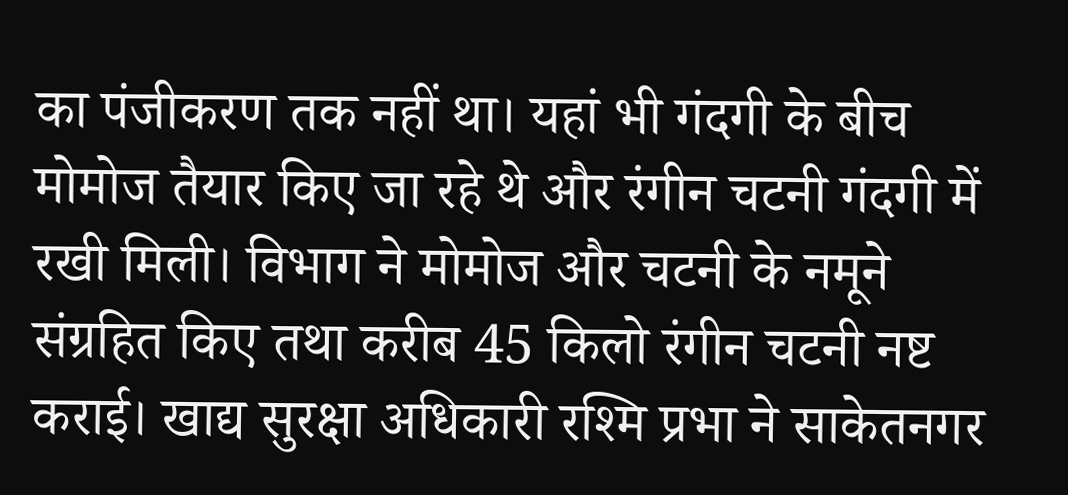का पंजीकरण तक नहीं था। यहां भी गंदगी के बीच मोमोज तैयार किए जा रहे थे और रंगीन चटनी गंदगी में रखी मिली। विभाग ने मोमोज और चटनी के नमूने संग्रहित किए तथा करीब 45 किलो रंगीन चटनी नष्ट कराई। खाद्य सुरक्षा अधिकारी रश्मि प्रभा ने साकेतनगर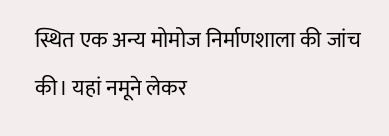स्थित एक अन्य मोमोज निर्माणशाला की जांच की। यहां नमूने लेकर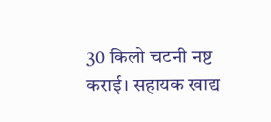30 किलो चटनी नष्ट कराई। सहायक खाद्य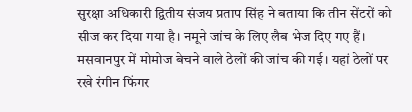सुरक्षा अधिकारी द्वितीय संजय प्रताप सिंह ने बताया कि तीन सेंटरों को सीज कर दिया गया है। नमूने जांच के लिए लैब भेज दिए गए हैं। मसवानपुर में मोमोज बेचने वाले ठेलों की जांच की गई। यहां ठेलों पर रखे रंगीन फिंगर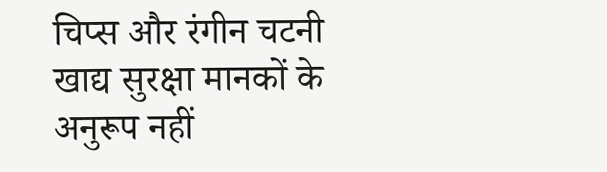चिप्स और रंगीन चटनी खाद्य सुरक्षा मानकों के अनुरूप नहीं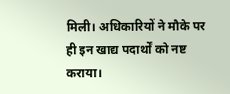मिली। अधिकारियों ने मौके पर ही इन खाद्य पदार्थों को नष्ट कराया।